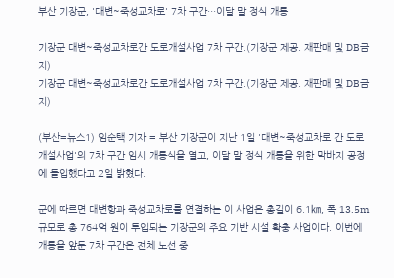부산 기장군, '대변~죽성교차로' 7차 구간…이달 말 정식 개통

기장군 대변~죽성교차로간 도로개설사업 7차 구간.(기장군 제공. 재판매 및 DB금지)
기장군 대변~죽성교차로간 도로개설사업 7차 구간.(기장군 제공. 재판매 및 DB금지)

(부산=뉴스1) 임순택 기자 = 부산 기장군이 지난 1일 '대변~죽성교차로 간 도로개설사업'의 7차 구간 임시 개통식을 열고, 이달 말 정식 개통을 위한 막바지 공정에 돌입했다고 2일 밝혔다.

군에 따르면 대변항과 죽성교차로를 연결하는 이 사업은 총길이 6.1㎞, 폭 13.5m 규모로 총 764억 원이 투입되는 기장군의 주요 기반 시설 확충 사업이다. 이번에 개통을 앞둔 7차 구간은 전체 노선 중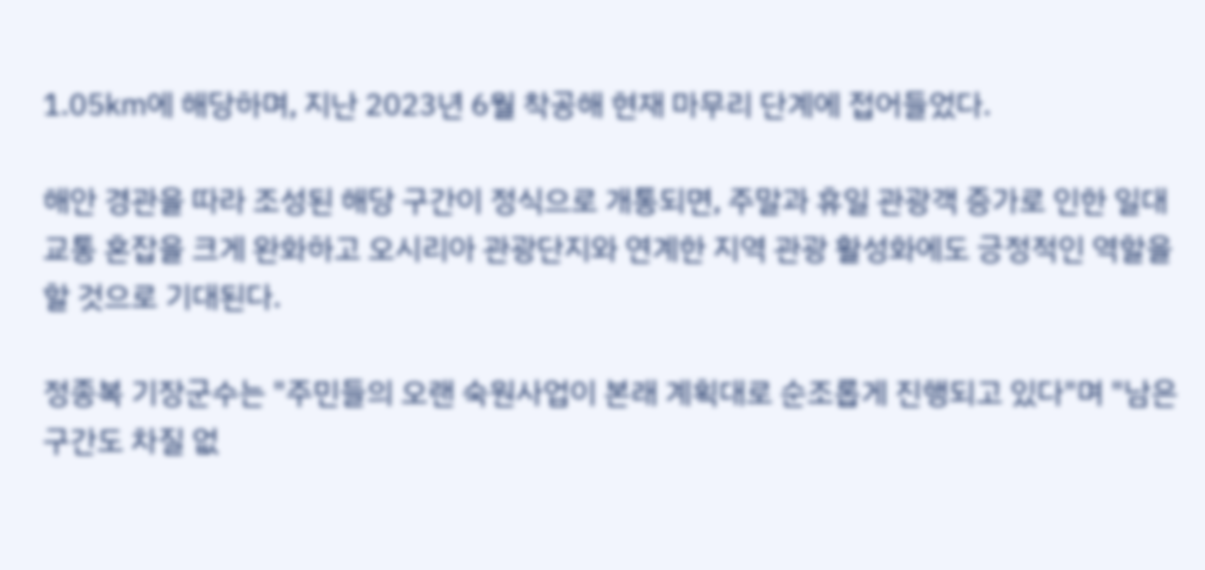1.05㎞에 해당하며, 지난 2023년 6월 착공해 현재 마무리 단계에 접어들었다.

해안 경관을 따라 조성된 해당 구간이 정식으로 개통되면, 주말과 휴일 관광객 증가로 인한 일대 교통 혼잡을 크게 완화하고 오시리아 관광단지와 연계한 지역 관광 활성화에도 긍정적인 역할을 할 것으로 기대된다.

정종복 기장군수는 "주민들의 오랜 숙원사업이 본래 계획대로 순조롭게 진행되고 있다"며 "남은 구간도 차질 없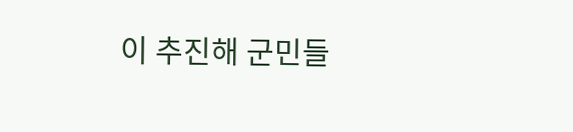이 추진해 군민들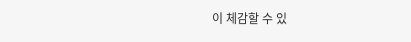이 체감할 수 있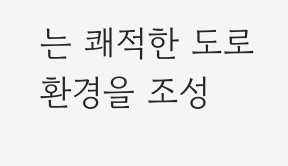는 쾌적한 도로 환경을 조성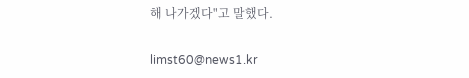해 나가겠다"고 말했다.

limst60@news1.kr